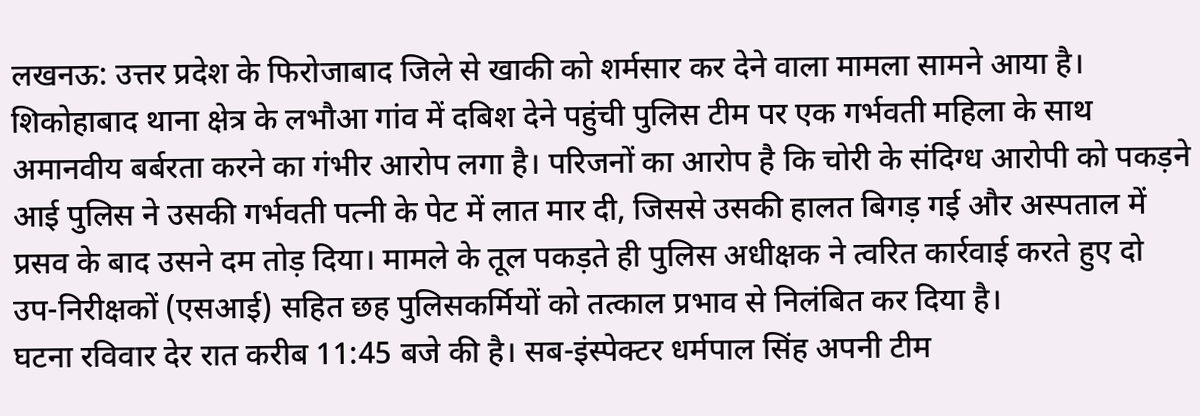लखनऊ: उत्तर प्रदेश के फिरोजाबाद जिले से खाकी को शर्मसार कर देने वाला मामला सामने आया है। शिकोहाबाद थाना क्षेत्र के लभौआ गांव में दबिश देने पहुंची पुलिस टीम पर एक गर्भवती महिला के साथ अमानवीय बर्बरता करने का गंभीर आरोप लगा है। परिजनों का आरोप है कि चोरी के संदिग्ध आरोपी को पकड़ने आई पुलिस ने उसकी गर्भवती पत्नी के पेट में लात मार दी, जिससे उसकी हालत बिगड़ गई और अस्पताल में प्रसव के बाद उसने दम तोड़ दिया। मामले के तूल पकड़ते ही पुलिस अधीक्षक ने त्वरित कार्रवाई करते हुए दो उप-निरीक्षकों (एसआई) सहित छह पुलिसकर्मियों को तत्काल प्रभाव से निलंबित कर दिया है।
घटना रविवार देर रात करीब 11:45 बजे की है। सब-इंस्पेक्टर धर्मपाल सिंह अपनी टीम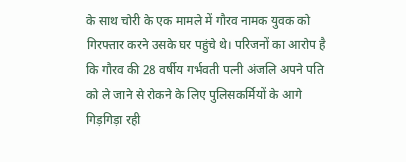के साथ चोरी के एक मामले में गौरव नामक युवक को गिरफ्तार करने उसके घर पहुंचे थे। परिजनों का आरोप है कि गौरव की 28 वर्षीय गर्भवती पत्नी अंजलि अपने पति को ले जाने से रोकने के लिए पुलिसकर्मियों के आगे गिड़गिड़ा रही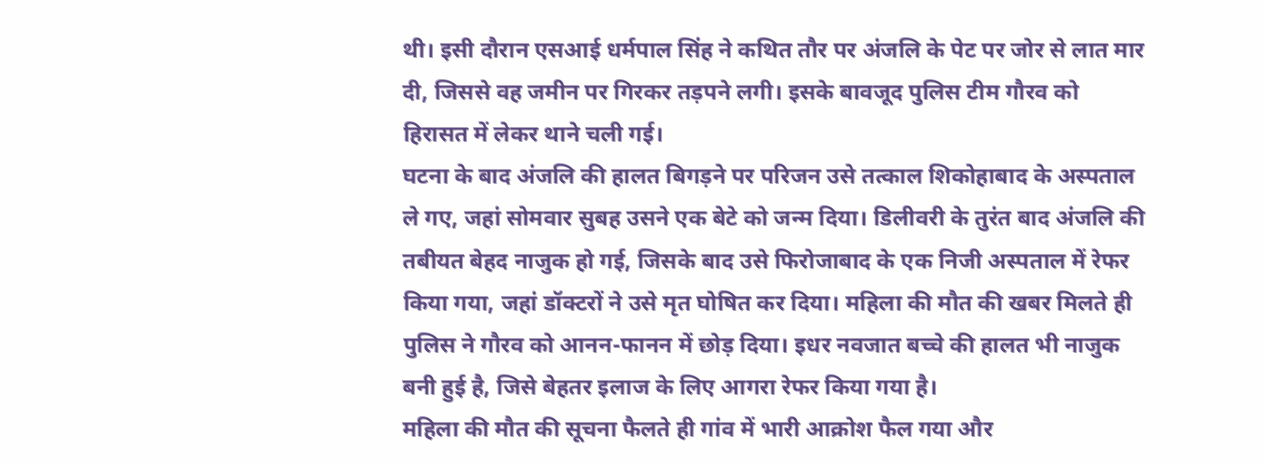थी। इसी दौरान एसआई धर्मपाल सिंह ने कथित तौर पर अंजलि के पेट पर जोर से लात मार दी, जिससे वह जमीन पर गिरकर तड़पने लगी। इसके बावजूद पुलिस टीम गौरव को हिरासत में लेकर थाने चली गई।
घटना के बाद अंजलि की हालत बिगड़ने पर परिजन उसे तत्काल शिकोहाबाद के अस्पताल ले गए, जहां सोमवार सुबह उसने एक बेटे को जन्म दिया। डिलीवरी के तुरंत बाद अंजलि की तबीयत बेहद नाजुक हो गई, जिसके बाद उसे फिरोजाबाद के एक निजी अस्पताल में रेफर किया गया, जहां डॉक्टरों ने उसे मृत घोषित कर दिया। महिला की मौत की खबर मिलते ही पुलिस ने गौरव को आनन-फानन में छोड़ दिया। इधर नवजात बच्चे की हालत भी नाजुक बनी हुई है, जिसे बेहतर इलाज के लिए आगरा रेफर किया गया है।
महिला की मौत की सूचना फैलते ही गांव में भारी आक्रोश फैल गया और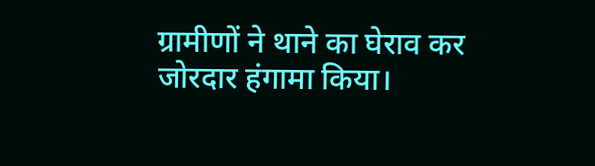ग्रामीणों ने थाने का घेराव कर जोरदार हंगामा किया।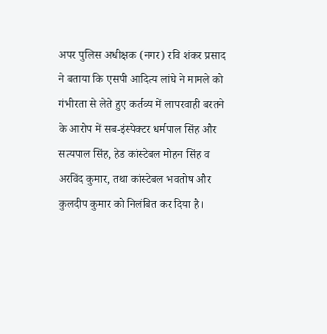अपर पुलिस अधीक्षक (नगर) रवि शंकर प्रसाद ने बताया कि एसपी आदित्य लांघे ने मामले को गंभीरता से लेते हुए कर्तव्य में लापरवाही बरतने के आरोप में सब-इंस्पेक्टर धर्मपाल सिंह और सत्यपाल सिंह, हेड कांस्टेबल मोहन सिंह व अरविंद कुमार, तथा कांस्टेबल भवतोष और कुलदीप कुमार को निलंबित कर दिया है।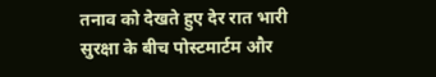तनाव को देखते हुए देर रात भारी सुरक्षा के बीच पोस्टमार्टम और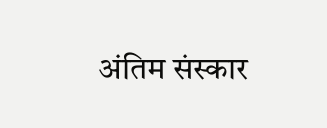अंतिम संस्कार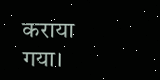कराया गया।